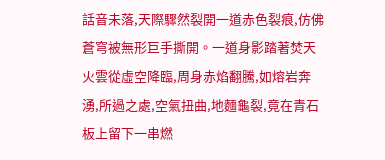話音未落,天際驟然裂開一道赤色裂痕,仿佛蒼穹被無形巨手撕開。一道身影踏著焚天火雲從虛空降臨,周身赤焰翻騰,如熔岩奔湧,所過之處,空氣扭曲,地麵龜裂,竟在青石板上留下一串燃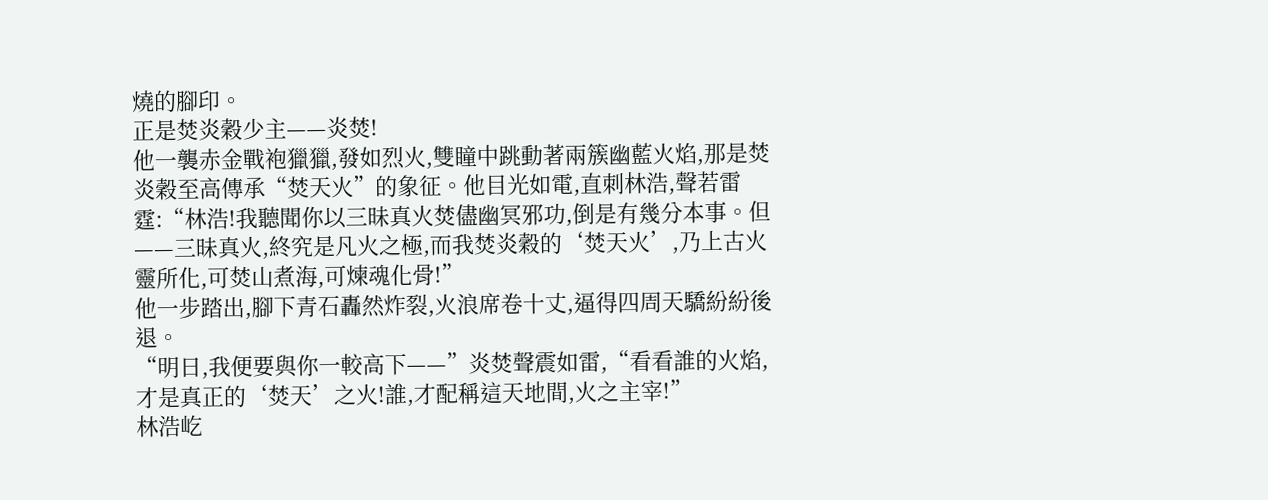燒的腳印。
正是焚炎穀少主——炎焚!
他一襲赤金戰袍獵獵,發如烈火,雙瞳中跳動著兩簇幽藍火焰,那是焚炎穀至高傳承“焚天火”的象征。他目光如電,直刺林浩,聲若雷霆:“林浩!我聽聞你以三昧真火焚儘幽冥邪功,倒是有幾分本事。但——三昧真火,終究是凡火之極,而我焚炎穀的‘焚天火’,乃上古火靈所化,可焚山煮海,可煉魂化骨!”
他一步踏出,腳下青石轟然炸裂,火浪席卷十丈,逼得四周天驕紛紛後退。
“明日,我便要與你一較高下——”炎焚聲震如雷,“看看誰的火焰,才是真正的‘焚天’之火!誰,才配稱這天地間,火之主宰!”
林浩屹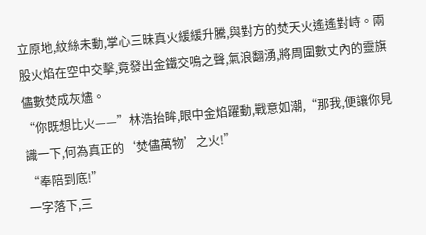立原地,紋絲未動,掌心三昧真火緩緩升騰,與對方的焚天火遙遙對峙。兩股火焰在空中交擊,竟發出金鐵交鳴之聲,氣浪翻湧,將周圍數丈內的靈旗儘數焚成灰燼。
“你既想比火——”林浩抬眸,眼中金焰躍動,戰意如潮,“那我,便讓你見識一下,何為真正的‘焚儘萬物’之火!”
“奉陪到底!”
一字落下,三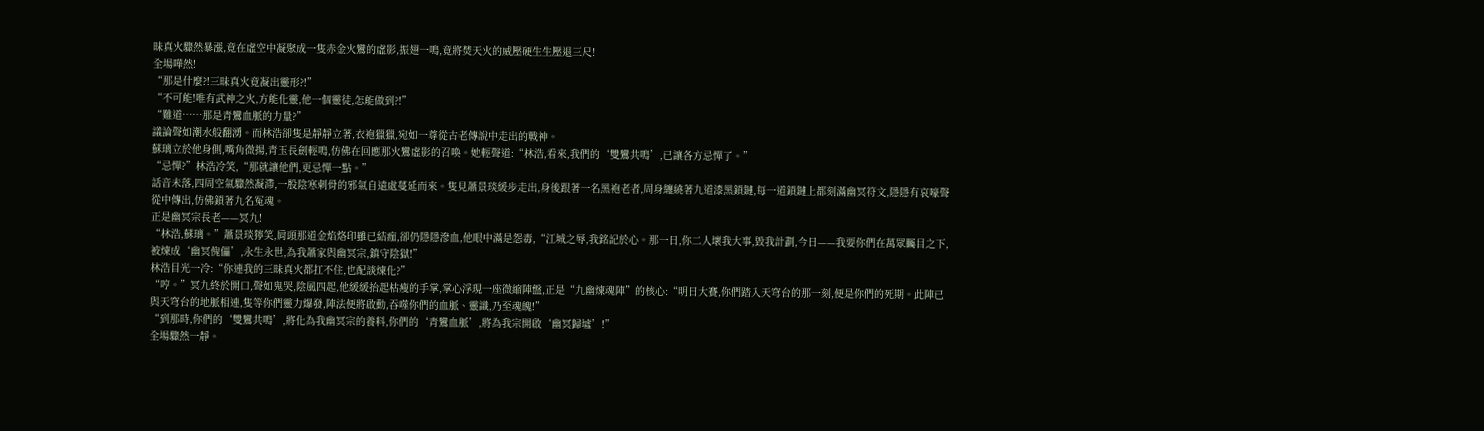昧真火驟然暴漲,竟在虛空中凝聚成一隻赤金火鸞的虛影,振翅一鳴,竟將焚天火的威壓硬生生壓退三尺!
全場嘩然!
“那是什麼?!三昧真火竟凝出靈形?!”
“不可能!唯有武神之火,方能化靈,他一個靈徒,怎能做到?!”
“難道……那是青鸞血脈的力量?”
議論聲如潮水般翻湧。而林浩卻隻是靜靜立著,衣袍獵獵,宛如一尊從古老傳說中走出的戰神。
蘇璃立於他身側,嘴角微揚,青玉長劍輕鳴,仿佛在回應那火鸞虛影的召喚。她輕聲道:“林浩,看來,我們的‘雙鸞共鳴’,已讓各方忌憚了。”
“忌憚?”林浩冷笑,“那就讓他們,更忌憚一點。”
話音未落,四周空氣驟然凝滯,一股陰寒刺骨的邪氣自遠處蔓延而來。隻見蕭景琰緩步走出,身後跟著一名黑袍老者,周身纏繞著九道漆黑鎖鏈,每一道鎖鏈上都刻滿幽冥符文,隱隱有哀嚎聲從中傳出,仿佛鎖著九名冤魂。
正是幽冥宗長老——冥九!
“林浩,蘇璃。”蕭景琰獰笑,肩頭那道金焰烙印雖已結痂,卻仍隱隱滲血,他眼中滿是怨毒,“江城之辱,我銘記於心。那一日,你二人壞我大事,毀我計劃,今日——我要你們在萬眾矚目之下,被煉成‘幽冥傀儡’,永生永世,為我蕭家與幽冥宗,鎮守陰獄!”
林浩目光一冷:“你連我的三昧真火都扛不住,也配談煉化?”
“哼。”冥九終於開口,聲如鬼哭,陰風四起,他緩緩抬起枯瘦的手掌,掌心浮現一座微縮陣盤,正是“九幽煉魂陣”的核心:“明日大賽,你們踏入天穹台的那一刻,便是你們的死期。此陣已與天穹台的地脈相連,隻等你們靈力爆發,陣法便將啟動,吞噬你們的血脈、靈識,乃至魂魄!”
“到那時,你們的‘雙鸞共鳴’,將化為我幽冥宗的養料,你們的‘青鸞血脈’,將為我宗開啟‘幽冥歸墟’!”
全場驟然一靜。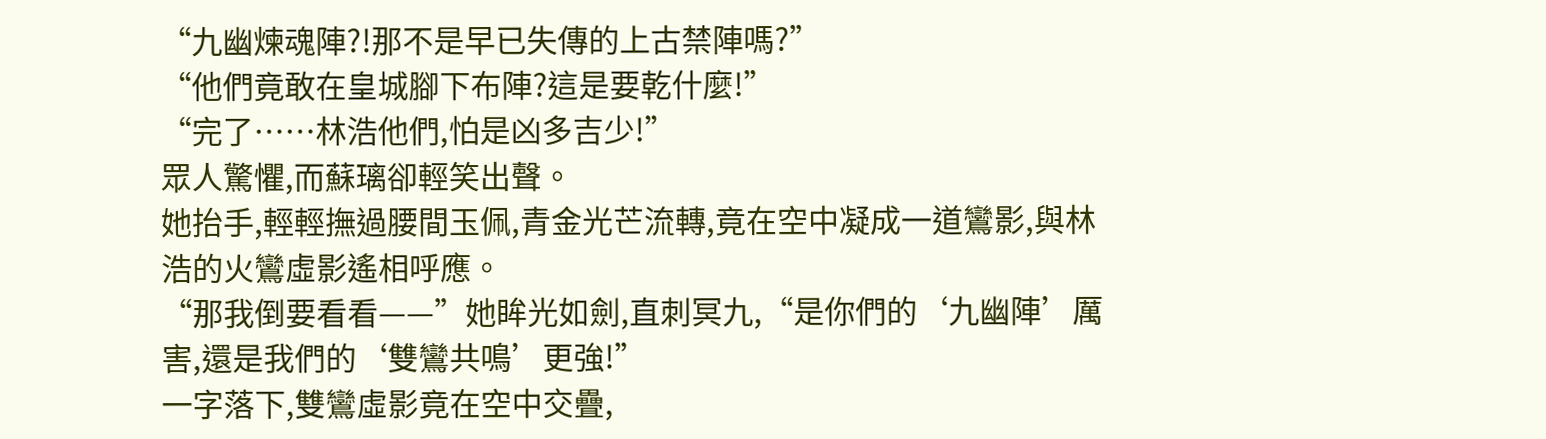“九幽煉魂陣?!那不是早已失傳的上古禁陣嗎?”
“他們竟敢在皇城腳下布陣?這是要乾什麼!”
“完了……林浩他們,怕是凶多吉少!”
眾人驚懼,而蘇璃卻輕笑出聲。
她抬手,輕輕撫過腰間玉佩,青金光芒流轉,竟在空中凝成一道鸞影,與林浩的火鸞虛影遙相呼應。
“那我倒要看看——”她眸光如劍,直刺冥九,“是你們的‘九幽陣’厲害,還是我們的‘雙鸞共鳴’更強!”
一字落下,雙鸞虛影竟在空中交疊,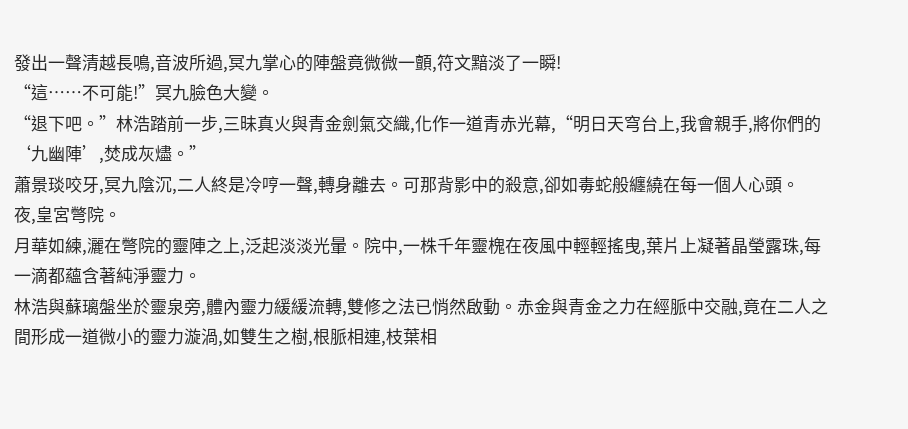發出一聲清越長鳴,音波所過,冥九掌心的陣盤竟微微一顫,符文黯淡了一瞬!
“這……不可能!”冥九臉色大變。
“退下吧。”林浩踏前一步,三昧真火與青金劍氣交織,化作一道青赤光幕,“明日天穹台上,我會親手,將你們的‘九幽陣’,焚成灰燼。”
蕭景琰咬牙,冥九陰沉,二人終是冷哼一聲,轉身離去。可那背影中的殺意,卻如毒蛇般纏繞在每一個人心頭。
夜,皇宮彆院。
月華如練,灑在彆院的靈陣之上,泛起淡淡光暈。院中,一株千年靈槐在夜風中輕輕搖曳,葉片上凝著晶瑩露珠,每一滴都蘊含著純淨靈力。
林浩與蘇璃盤坐於靈泉旁,體內靈力緩緩流轉,雙修之法已悄然啟動。赤金與青金之力在經脈中交融,竟在二人之間形成一道微小的靈力漩渦,如雙生之樹,根脈相連,枝葉相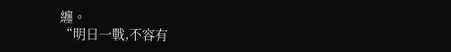纏。
“明日一戰,不容有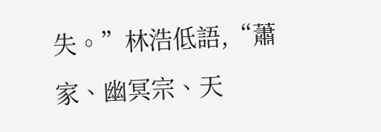失。”林浩低語,“蕭家、幽冥宗、天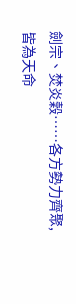劍宗、焚炎穀……各方勢力齊聚,皆為天命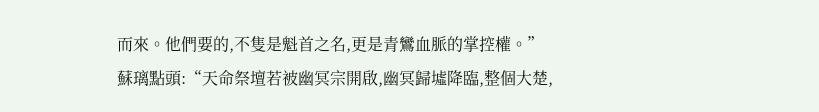而來。他們要的,不隻是魁首之名,更是青鸞血脈的掌控權。”
蘇璃點頭:“天命祭壇若被幽冥宗開啟,幽冥歸墟降臨,整個大楚,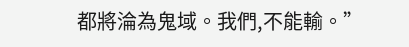都將淪為鬼域。我們,不能輸。”